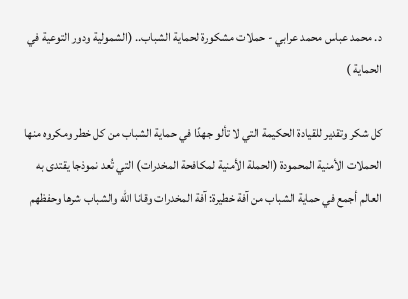د. محمد عباس محمد عرابي - حملات مشكورة لحماية الشباب.. (الشمولية ودور التوعية في الحماية )

كل شكر وتقدير للقيادة الحكيمة التي لا تألو جهدًا في حماية الشباب من كل خطر ومكروه منها الحملات الأمنية المحمودة (الحملة الأمنية لمكافحة المخدرات) التي تُعد نموذجا يقتدى به العالم أجمع في حماية الشباب من آفة خطيرة: آفة المخدرات وقانا الله والشباب شرها وحفظهم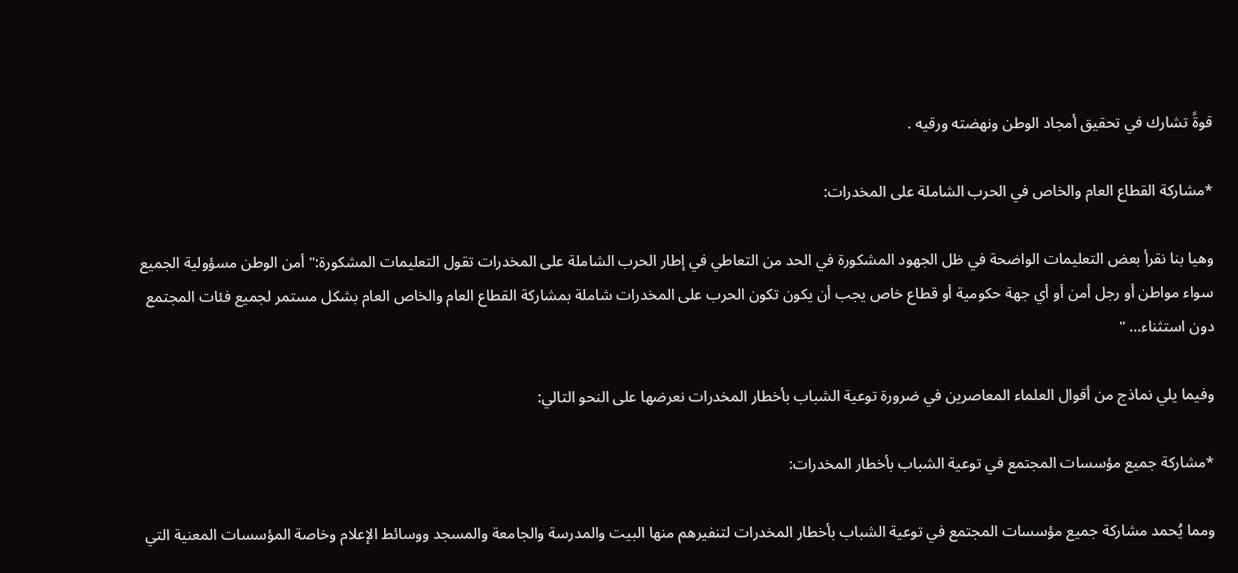قوةً تشارك في تحقيق أمجاد الوطن ونهضته ورقيه .

*مشاركة القطاع العام والخاص في الحرب الشاملة على المخدرات:

وهيا بنا نقرأ بعض التعليمات الواضحة في ظل الجهود المشكورة في الحد من التعاطي في إطار الحرب الشاملة على المخدرات تقول التعليمات المشكورة:" أمن الوطن مسؤولية الجميع سواء مواطن أو رجل أمن أو أي جهة حكومية أو قطاع خاص يجب أن يكون تكون الحرب على المخدرات شاملة بمشاركة القطاع العام والخاص العام بشكل مستمر لجميع فئات المجتمع دون استثناء... "

وفيما يلي نماذج من أقوال العلماء المعاصرين في ضرورة توعية الشباب بأخطار المخدرات نعرضها على النحو التالي:

*مشاركة جميع مؤسسات المجتمع في توعية الشباب بأخطار المخدرات:

ومما يُحمد مشاركة جميع مؤسسات المجتمع في توعية الشباب بأخطار المخدرات لتنفيرهم منها البيت والمدرسة والجامعة والمسجد ووسائط الإعلام وخاصة المؤسسات المعنية التي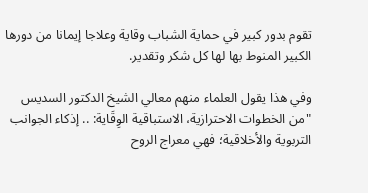تقوم بدور كبير في حماية الشباب وقاية وعلاجا إيمانا من دورها الكبير المنوط بها لها كل شكر وتقدير.

وفي هذا يقول العلماء منهم معالي الشيخ الدكتور السديس "من الخطوات الاحترازية، الاستباقية الوِقَاية: .. إذكاء الجوانب التربوية والأخلاقية؛ فهي معراج الروح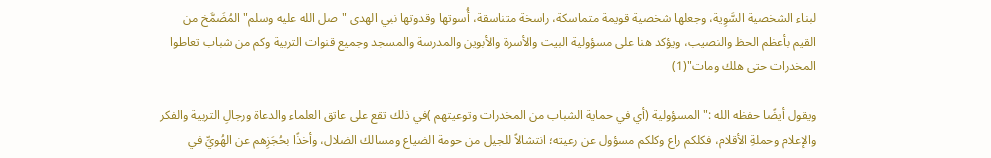لبناء الشخصية السَّوِية، وجعلها شخصية قويمة متماسكة، راسخة متناسقة، أُسوتها وقدوتها نبي الهدى "صل الله عليه وسلم" المُضَمَّخ من القيم بأعظم الحظ والنصيب، ويؤكد هنا على مسؤولية البيت والأسرة والأبوين والمدرسة والمسجد وجميع قنوات التربية وكم من شباب تعاطوا المخدرات حتى هلك ومات"(1)

ويقول أيضًا حفظه الله :" المسؤولية (أي في حماية الشباب من المخدرات وتوعيتهم )في ذلك تقع على عاتق العلماء والدعاة ورجالِ التربية والفكر والإعلام وحملةِ الأقلام، فكلكم راع وكلكم مسؤول عن رعيته؛ انتشالاً للجيل من حومة الضياع ومسالك الضلال، وأخذًا بحُجَزِهم عن الهُويِّ في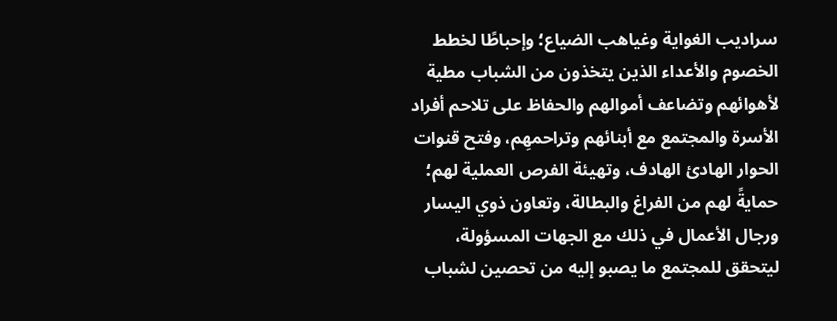سراديب الغواية وغياهب الضياع؛ وإحباطًا لخطط الخصوم والأعداء الذين يتخذون من الشباب مطية لأهوائهم وتضاعف أموالهم والحفاظ على تلاحم أفراد الأسرة والمجتمع مع أبنائهم وتراحمهِم، وفتح قنوات الحوار الهادئ الهادف، وتهيئة الفرص العملية لهم؛ حمايةً لهم من الفراغ والبطالة، وتعاون ذوي اليسار ورجال الأعمال في ذلك مع الجهات المسؤولة، ليتحقق للمجتمع ما يصبو إليه من تحصين لشباب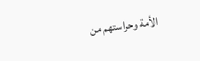الأمة وحراستهم من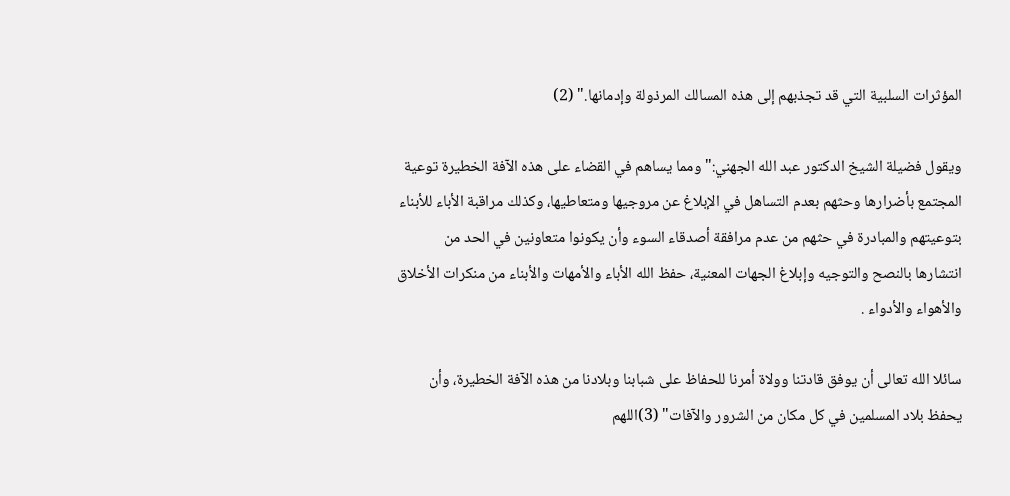المؤثرات السلبية التي قد تجذبهم إلى هذه المسالك المرذولة وإدمانها." (2)

ويقول فضيلة الشيخ الدكتور عبد الله الجهني:" ومما يساهم في القضاء على هذه الآفة الخطيرة توعية المجتمع بأضرارها وحثهم بعدم التساهل في الإبلاغ عن مروجيها ومتعاطيها، وكذلك مراقبة الأباء للأبناء بتوعيتهم والمبادرة في حثهم من عدم مرافقة أصدقاء السوء وأن يكونوا متعاونين في الحد من انتشارها بالنصح والتوجيه وإبلاغ الجهات المعنية، حفظ الله الأباء والأمهات والأبناء من منكرات الأخلاق والأهواء والأدواء .

سائلا الله تعالى أن يوفق قادتنا وولاة أمرنا للحفاظ على شبابنا وبلادنا من هذه الآفة الخطيرة، وأن يحفظ بلاد المسلمين في كل مكان من الشرور والآفات" (3)اللهم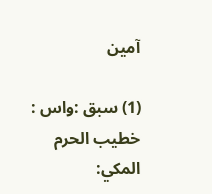آمين

(1) سبق :واس : خطيب الحرم المكي: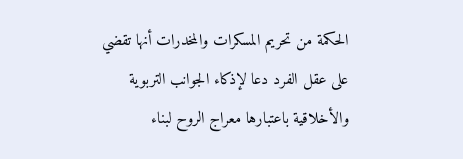الحكمة من تحريم المسكرات والمخدرات أنها تقضي على عقل الفرد دعا لإذكاء الجوانب التربوية والأخلاقية باعتبارها معراج الروح لبناء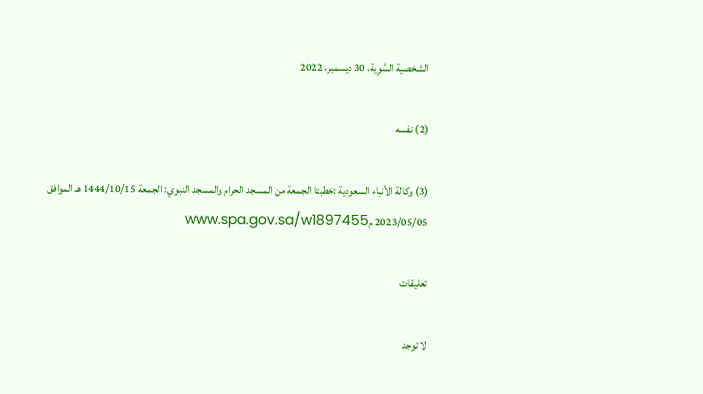الشخصية السَّوِية، 30 ديسمبر، 2022

(2) نفسه

(3) وكالة الأنباء السعودية :خطبتا الجمعة من المسجد الحرام والمسجد النبوي: الجمعة 1444/10/15 هـ الموافق 2023/05/05 مwww.spa.gov.sa/w1897455

تعليقات

لا توجد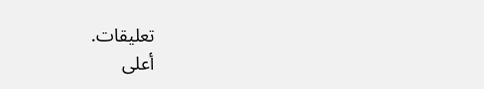تعليقات.
أعلى